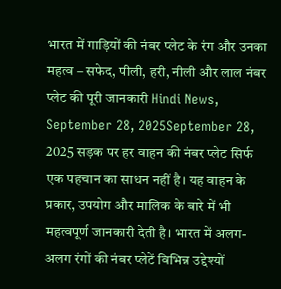भारत में गाड़ियों की नंबर प्लेट के रंग और उनका महत्व – सफेद, पीली, हरी, नीली और लाल नंबर प्लेट की पूरी जानकारी Hindi News, September 28, 2025September 28, 2025 सड़क पर हर वाहन की नंबर प्लेट सिर्फ एक पहचान का साधन नहीं है। यह वाहन के प्रकार, उपयोग और मालिक के बारे में भी महत्वपूर्ण जानकारी देती है। भारत में अलग-अलग रंगों की नंबर प्लेटें विभिन्न उद्देश्यों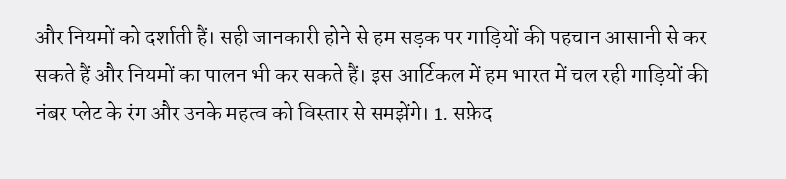और नियमों को दर्शाती हैं। सही जानकारी होने से हम सड़क पर गाड़ियों की पहचान आसानी से कर सकते हैं और नियमों का पालन भी कर सकते हैं। इस आर्टिकल में हम भारत में चल रही गाड़ियों की नंबर प्लेट के रंग और उनके महत्व को विस्तार से समझेंगे। 1. सफ़ेद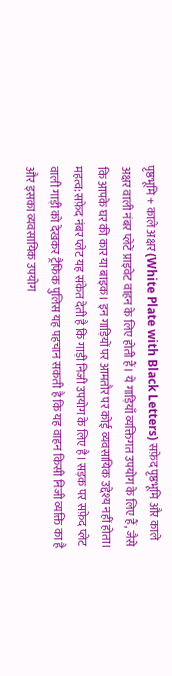पृष्ठभूमि + काले अक्षर (White Plate with Black Letters) सफ़ेद पृष्ठभूमि और काले अक्षर वाली नंबर प्लेटें प्राइवेट वाहन के लिए होती हैं। ये गाड़ियाँ व्यक्तिगत उपयोग के लिए हैं, जैसे कि आपके घर की कार या बाइक। इन गाड़ियों पर आमतौर पर कोई व्यवसायिक उद्देश्य नहीं होता। महत्व:सफ़ेद नंबर प्लेट यह संकेत देती है कि गाड़ी निजी उपयोग के लिए है। सड़क पर सफ़ेद प्लेट वाली गाड़ी को देखकर ट्रैफिक पुलिस यह पहचान सकती है कि यह वाहन किसी निजी व्यक्ति का है और इसका व्यवसायिक उपयोग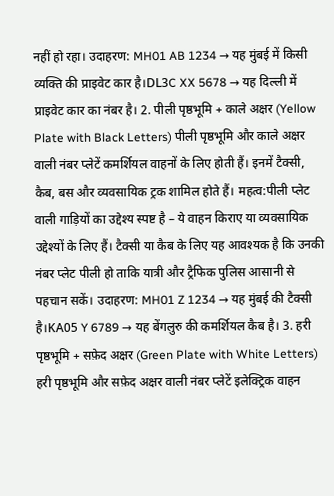नहीं हो रहा। उदाहरण: MH01 AB 1234 → यह मुंबई में किसी व्यक्ति की प्राइवेट कार है।DL3C XX 5678 → यह दिल्ली में प्राइवेट कार का नंबर है। 2. पीली पृष्ठभूमि + काले अक्षर (Yellow Plate with Black Letters) पीली पृष्ठभूमि और काले अक्षर वाली नंबर प्लेटें कमर्शियल वाहनों के लिए होती हैं। इनमें टैक्सी, कैब, बस और व्यवसायिक ट्रक शामिल होते हैं। महत्व:पीली प्लेट वाली गाड़ियों का उद्देश्य स्पष्ट है – ये वाहन किराए या व्यवसायिक उद्देश्यों के लिए हैं। टैक्सी या कैब के लिए यह आवश्यक है कि उनकी नंबर प्लेट पीली हो ताकि यात्री और ट्रैफिक पुलिस आसानी से पहचान सकें। उदाहरण: MH01 Z 1234 → यह मुंबई की टैक्सी है।KA05 Y 6789 → यह बेंगलुरु की कमर्शियल कैब है। 3. हरी पृष्ठभूमि + सफ़ेद अक्षर (Green Plate with White Letters) हरी पृष्ठभूमि और सफ़ेद अक्षर वाली नंबर प्लेटें इलेक्ट्रिक वाहन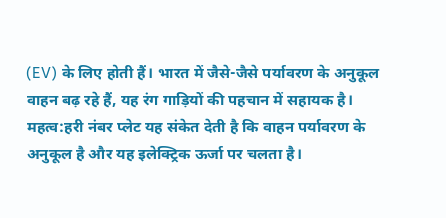(EV) के लिए होती हैं। भारत में जैसे-जैसे पर्यावरण के अनुकूल वाहन बढ़ रहे हैं, यह रंग गाड़ियों की पहचान में सहायक है। महत्व:हरी नंबर प्लेट यह संकेत देती है कि वाहन पर्यावरण के अनुकूल है और यह इलेक्ट्रिक ऊर्जा पर चलता है।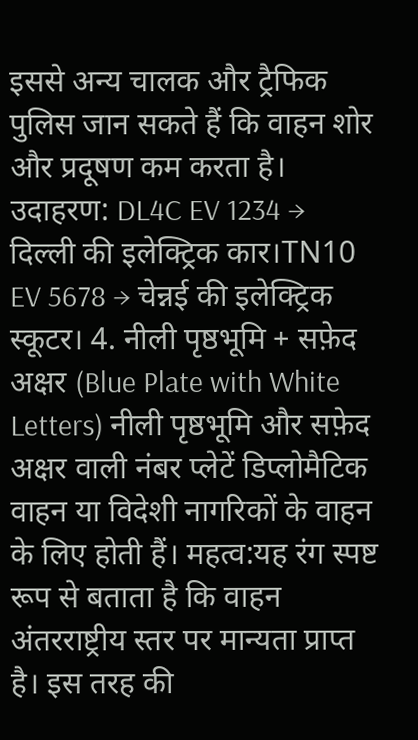इससे अन्य चालक और ट्रैफिक पुलिस जान सकते हैं कि वाहन शोर और प्रदूषण कम करता है। उदाहरण: DL4C EV 1234 → दिल्ली की इलेक्ट्रिक कार।TN10 EV 5678 → चेन्नई की इलेक्ट्रिक स्कूटर। 4. नीली पृष्ठभूमि + सफ़ेद अक्षर (Blue Plate with White Letters) नीली पृष्ठभूमि और सफ़ेद अक्षर वाली नंबर प्लेटें डिप्लोमैटिक वाहन या विदेशी नागरिकों के वाहन के लिए होती हैं। महत्व:यह रंग स्पष्ट रूप से बताता है कि वाहन अंतरराष्ट्रीय स्तर पर मान्यता प्राप्त है। इस तरह की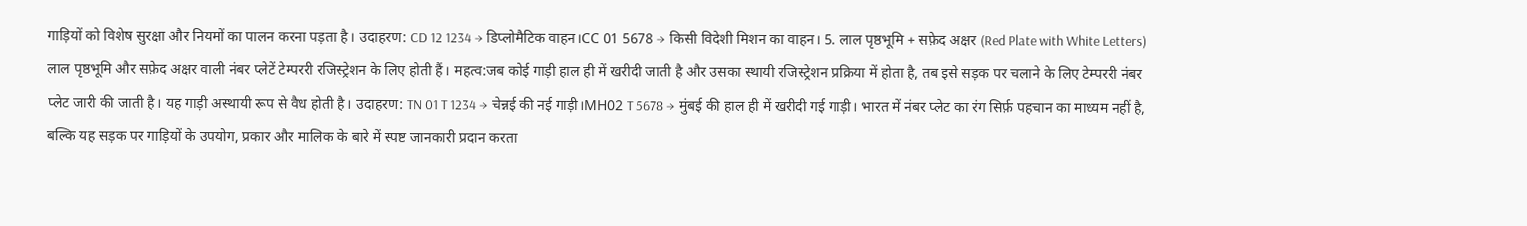गाड़ियों को विशेष सुरक्षा और नियमों का पालन करना पड़ता है। उदाहरण: CD 12 1234 → डिप्लोमैटिक वाहन।CC 01 5678 → किसी विदेशी मिशन का वाहन। 5. लाल पृष्ठभूमि + सफ़ेद अक्षर (Red Plate with White Letters) लाल पृष्ठभूमि और सफ़ेद अक्षर वाली नंबर प्लेटें टेम्पररी रजिस्ट्रेशन के लिए होती हैं। महत्व:जब कोई गाड़ी हाल ही में खरीदी जाती है और उसका स्थायी रजिस्ट्रेशन प्रक्रिया में होता है, तब इसे सड़क पर चलाने के लिए टेम्पररी नंबर प्लेट जारी की जाती है। यह गाड़ी अस्थायी रूप से वैध होती है। उदाहरण: TN 01 T 1234 → चेन्नई की नई गाड़ी।MH02 T 5678 → मुंबई की हाल ही में खरीदी गई गाड़ी। भारत में नंबर प्लेट का रंग सिर्फ़ पहचान का माध्यम नहीं है, बल्कि यह सड़क पर गाड़ियों के उपयोग, प्रकार और मालिक के बारे में स्पष्ट जानकारी प्रदान करता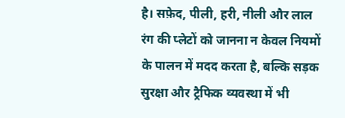है। सफ़ेद, पीली, हरी, नीली और लाल रंग की प्लेटों को जानना न केवल नियमों के पालन में मदद करता है, बल्कि सड़क सुरक्षा और ट्रैफिक व्यवस्था में भी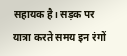सहायक है। सड़क पर यात्रा करते समय इन रंगों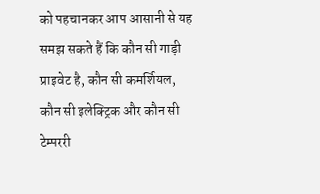को पहचानकर आप आसानी से यह समझ सकते हैं कि कौन सी गाड़ी प्राइवेट है, कौन सी कमर्शियल, कौन सी इलेक्ट्रिक और कौन सी टेम्पररी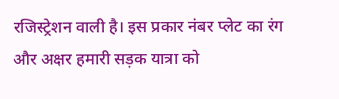रजिस्ट्रेशन वाली है। इस प्रकार नंबर प्लेट का रंग और अक्षर हमारी सड़क यात्रा को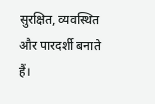सुरक्षित, व्यवस्थित और पारदर्शी बनाते हैं।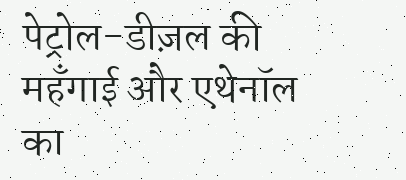पेट्रोल-डीज़ल की महँगाई और एथेनॉल का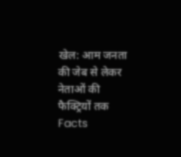खेल: आम जनता की जेब से लेकर नेताओं की फैक्ट्रियों तक Facts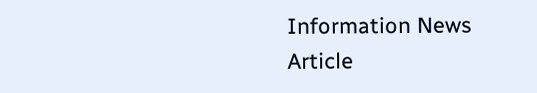Information News Article